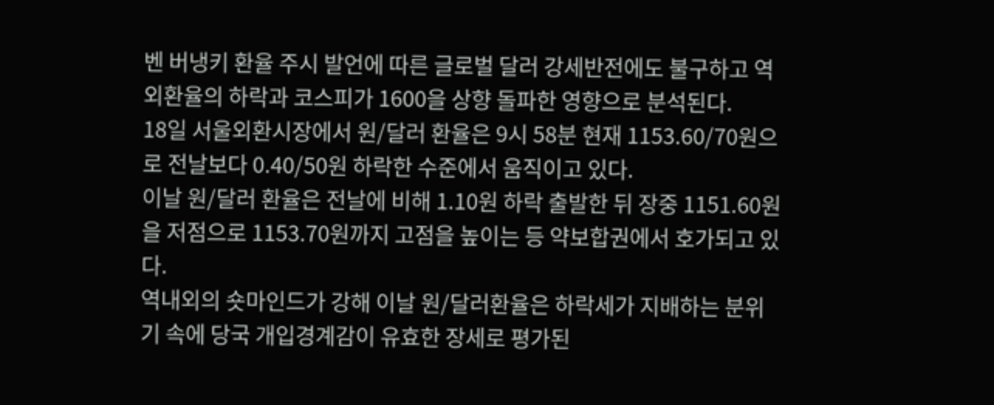벤 버냉키 환율 주시 발언에 따른 글로벌 달러 강세반전에도 불구하고 역외환율의 하락과 코스피가 1600을 상향 돌파한 영향으로 분석된다.
18일 서울외환시장에서 원/달러 환율은 9시 58분 현재 1153.60/70원으로 전날보다 0.40/50원 하락한 수준에서 움직이고 있다.
이날 원/달러 환율은 전날에 비해 1.10원 하락 출발한 뒤 장중 1151.60원을 저점으로 1153.70원까지 고점을 높이는 등 약보합권에서 호가되고 있다.
역내외의 숏마인드가 강해 이날 원/달러환율은 하락세가 지배하는 분위기 속에 당국 개입경계감이 유효한 장세로 평가된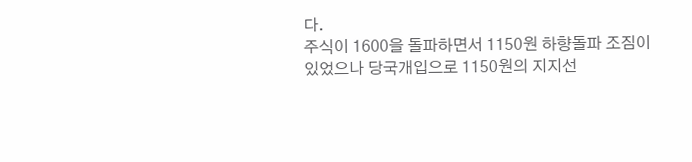다.
주식이 1600을 돌파하면서 1150원 하향돌파 조짐이 있었으나 당국개입으로 1150원의 지지선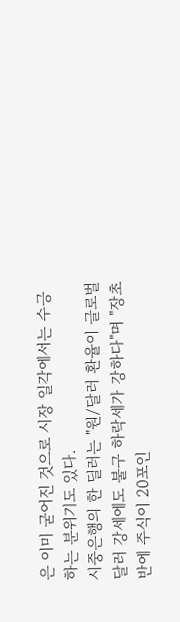은 이미 굳어진 것으로 시장 일각에서는 수긍하는 분위기도 있다.
시중은행의 한 딜러는 "원/달러 환율이 글로벌 달러 강세에도 불구 하락세가 강하다"며 "장초반에 주식이 20포인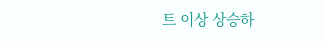트 이상 상승하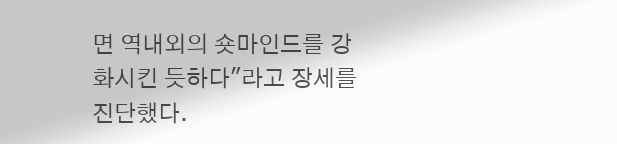면 역내외의 숏마인드를 강화시킨 듯하다"라고 장세를 진단했다.